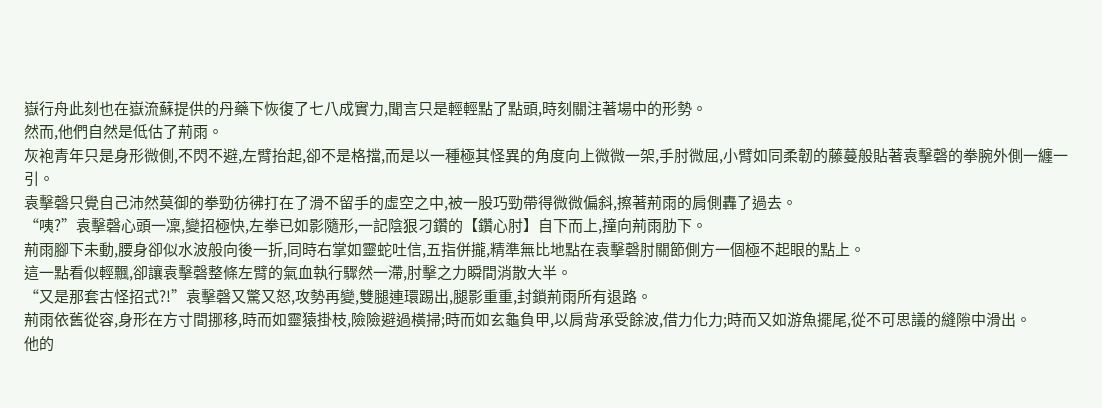嶽行舟此刻也在嶽流蘇提供的丹藥下恢復了七八成實力,聞言只是輕輕點了點頭,時刻關注著場中的形勢。
然而,他們自然是低估了荊雨。
灰袍青年只是身形微側,不閃不避,左臂抬起,卻不是格擋,而是以一種極其怪異的角度向上微微一架,手肘微屈,小臂如同柔韌的藤蔓般貼著袁擊磬的拳腕外側一纏一引。
袁擊磬只覺自己沛然莫御的拳勁彷彿打在了滑不留手的虛空之中,被一股巧勁帶得微微偏斜,擦著荊雨的肩側轟了過去。
“咦?”袁擊磬心頭一凜,變招極快,左拳已如影隨形,一記陰狠刁鑽的【鑽心肘】自下而上,撞向荊雨肋下。
荊雨腳下未動,腰身卻似水波般向後一折,同時右掌如靈蛇吐信,五指併攏,精準無比地點在袁擊磬肘關節側方一個極不起眼的點上。
這一點看似輕飄,卻讓袁擊磬整條左臂的氣血執行驟然一滯,肘擊之力瞬間消散大半。
“又是那套古怪招式?!”袁擊磬又驚又怒,攻勢再變,雙腿連環踢出,腿影重重,封鎖荊雨所有退路。
荊雨依舊從容,身形在方寸間挪移,時而如靈猿掛枝,險險避過橫掃;時而如玄龜負甲,以肩背承受餘波,借力化力;時而又如游魚擺尾,從不可思議的縫隙中滑出。
他的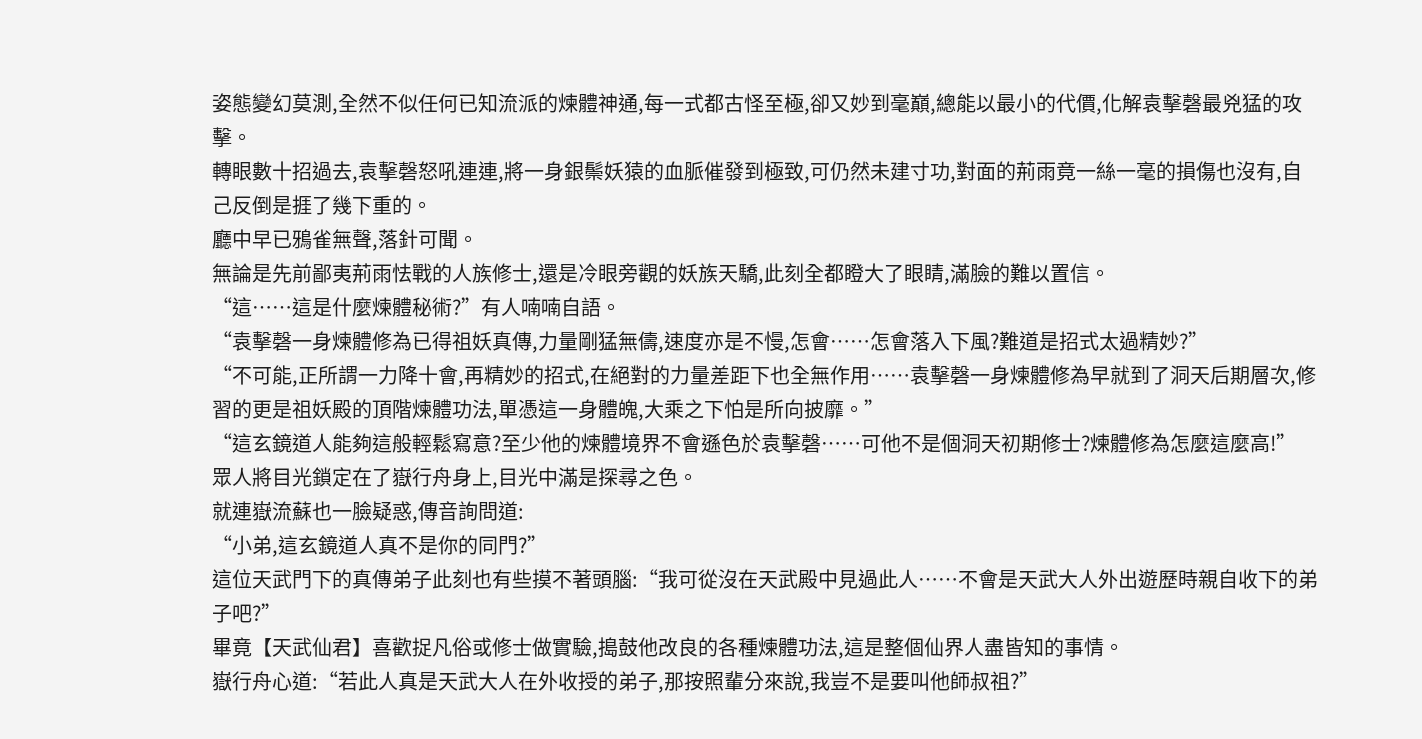姿態變幻莫測,全然不似任何已知流派的煉體神通,每一式都古怪至極,卻又妙到毫巔,總能以最小的代價,化解袁擊磬最兇猛的攻擊。
轉眼數十招過去,袁擊磬怒吼連連,將一身銀鬃妖猿的血脈催發到極致,可仍然未建寸功,對面的荊雨竟一絲一毫的損傷也沒有,自己反倒是捱了幾下重的。
廳中早已鴉雀無聲,落針可聞。
無論是先前鄙夷荊雨怯戰的人族修士,還是冷眼旁觀的妖族天驕,此刻全都瞪大了眼睛,滿臉的難以置信。
“這……這是什麼煉體秘術?”有人喃喃自語。
“袁擊磬一身煉體修為已得祖妖真傳,力量剛猛無儔,速度亦是不慢,怎會……怎會落入下風?難道是招式太過精妙?”
“不可能,正所謂一力降十會,再精妙的招式,在絕對的力量差距下也全無作用……袁擊磬一身煉體修為早就到了洞天后期層次,修習的更是祖妖殿的頂階煉體功法,單憑這一身體魄,大乘之下怕是所向披靡。”
“這玄鏡道人能夠這般輕鬆寫意?至少他的煉體境界不會遜色於袁擊磬……可他不是個洞天初期修士?煉體修為怎麼這麼高!”
眾人將目光鎖定在了嶽行舟身上,目光中滿是探尋之色。
就連嶽流蘇也一臉疑惑,傳音詢問道:
“小弟,這玄鏡道人真不是你的同門?”
這位天武門下的真傳弟子此刻也有些摸不著頭腦:“我可從沒在天武殿中見過此人……不會是天武大人外出遊歷時親自收下的弟子吧?”
畢竟【天武仙君】喜歡捉凡俗或修士做實驗,搗鼓他改良的各種煉體功法,這是整個仙界人盡皆知的事情。
嶽行舟心道:“若此人真是天武大人在外收授的弟子,那按照輩分來說,我豈不是要叫他師叔祖?”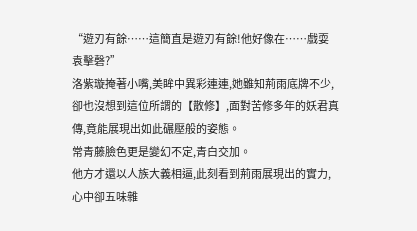“遊刃有餘……這簡直是遊刃有餘!他好像在……戲耍袁擊磬?”
洛紫璇掩著小嘴,美眸中異彩連連,她雖知荊雨底牌不少,卻也沒想到這位所謂的【散修】,面對苦修多年的妖君真傳,竟能展現出如此碾壓般的姿態。
常青藤臉色更是變幻不定,青白交加。
他方才還以人族大義相逼,此刻看到荊雨展現出的實力,心中卻五味雜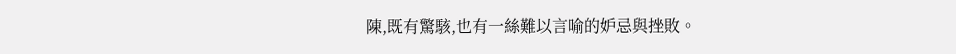陳,既有驚駭,也有一絲難以言喻的妒忌與挫敗。